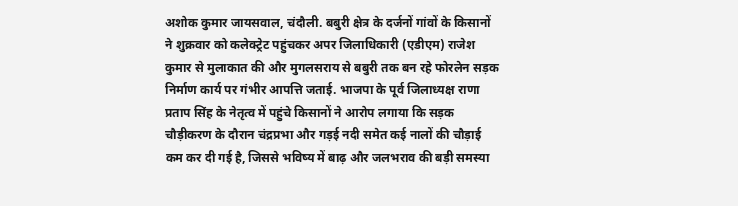अशोक कुमार जायसवाल, चंदौली. बबुरी क्षेत्र के दर्जनों गांवों के किसानों ने शुक्रवार को कलेक्ट्रेट पहुंचकर अपर जिलाधिकारी (एडीएम) राजेश कुमार से मुलाकात की और मुगलसराय से बबुरी तक बन रहे फोरलेन सड़क निर्माण कार्य पर गंभीर आपत्ति जताई. भाजपा के पूर्व जिलाध्यक्ष राणा प्रताप सिंह के नेतृत्व में पहुंचे किसानों ने आरोप लगाया कि सड़क चौड़ीकरण के दौरान चंद्रप्रभा और गड़ई नदी समेत कई नालों की चौड़ाई कम कर दी गई है, जिससे भविष्य में बाढ़ और जलभराव की बड़ी समस्या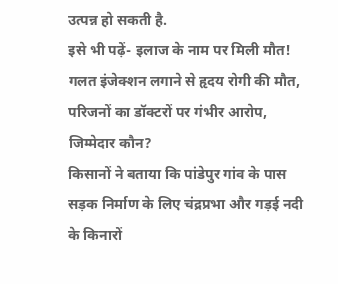उत्पन्न हो सकती है.
इसे भी पढ़ें- इलाज के नाम पर मिली मौत! गलत इंजेक्शन लगाने से हृदय रोगी की मौत, परिजनों का डॉक्टरों पर गंभीर आरोप, जिम्मेदार कौन?
किसानों ने बताया कि पांडेपुर गांव के पास सड़क निर्माण के लिए चंद्रप्रभा और गड़ई नदी के किनारों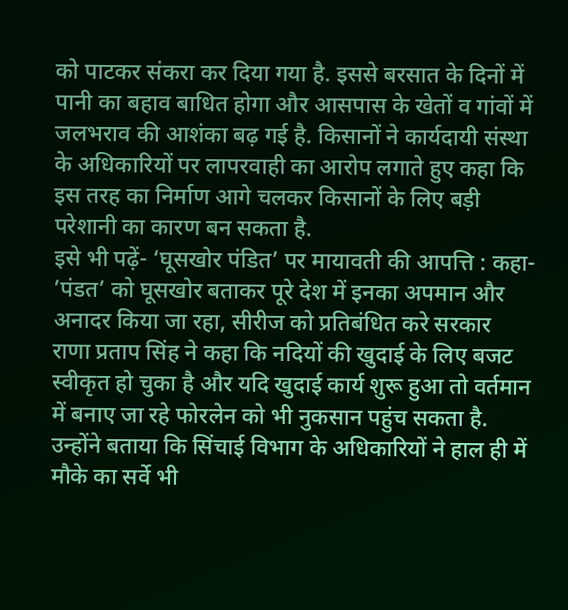को पाटकर संकरा कर दिया गया है. इससे बरसात के दिनों में पानी का बहाव बाधित होगा और आसपास के खेतों व गांवों में जलभराव की आशंका बढ़ गई है. किसानों ने कार्यदायी संस्था के अधिकारियों पर लापरवाही का आरोप लगाते हुए कहा कि इस तरह का निर्माण आगे चलकर किसानों के लिए बड़ी परेशानी का कारण बन सकता है.
इसे भी पढ़ें- ‘घूसखोर पंडित’ पर मायावती की आपत्ति : कहा- ’पंडत’ को घूसखोर बताकर पूरे देश में इनका अपमान और अनादर किया जा रहा, सीरीज को प्रतिबंधित करे सरकार
राणा प्रताप सिंह ने कहा कि नदियों की खुदाई के लिए बजट स्वीकृत हो चुका है और यदि खुदाई कार्य शुरू हुआ तो वर्तमान में बनाए जा रहे फोरलेन को भी नुकसान पहुंच सकता है. उन्होंने बताया कि सिंचाई विभाग के अधिकारियों ने हाल ही में मौके का सर्वे भी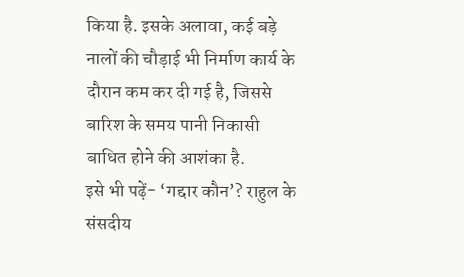किया है. इसके अलावा, कई बड़े नालों की चौड़ाई भी निर्माण कार्य के दौरान कम कर दी गई है, जिससे बारिश के समय पानी निकासी बाधित होने की आशंका है.
इसे भी पढ़ें- ‘गद्दार कौन’? राहुल के संसदीय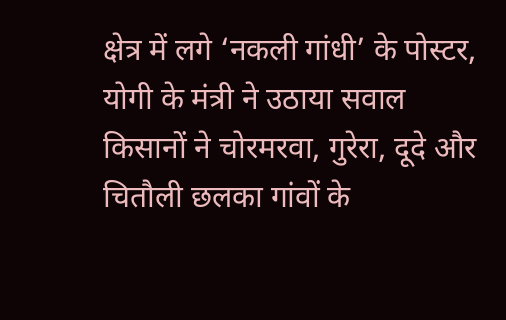क्षेत्र में लगे ‘नकली गांधी’ के पोस्टर, योगी के मंत्री ने उठाया सवाल
किसानों ने चोरमरवा, गुरेरा, दूदे और चितौली छलका गांवों के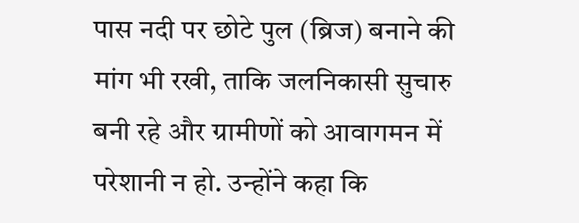पास नदी पर छोटे पुल (ब्रिज) बनाने की मांग भी रखी, ताकि जलनिकासी सुचारु बनी रहे और ग्रामीणों को आवागमन में परेशानी न हो. उन्होंने कहा कि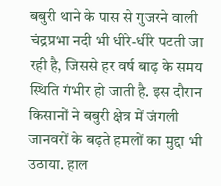बबुरी थाने के पास से गुजरने वाली चंद्रप्रभा नदी भी धीरे-धीरे पटती जा रही है, जिससे हर वर्ष बाढ़ के समय स्थिति गंभीर हो जाती है. इस दौरान किसानों ने बबुरी क्षेत्र में जंगली जानवरों के बढ़ते हमलों का मुद्दा भी उठाया. हाल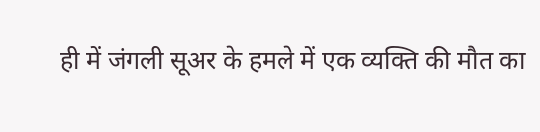ही में जंगली सूअर के हमले में एक व्यक्ति की मौत का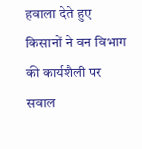हवाला देते हुए किसानों ने वन विभाग की कार्यशैली पर सवाल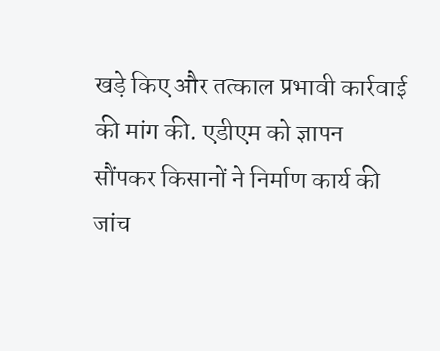खड़े किए और तत्काल प्रभावी कार्रवाई की मांग की. एडीएम को ज्ञापन सौंपकर किसानों ने निर्माण कार्य की जांच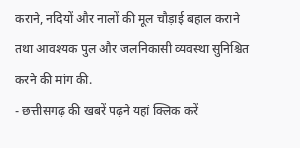कराने, नदियों और नालों की मूल चौड़ाई बहाल कराने तथा आवश्यक पुल और जलनिकासी व्यवस्था सुनिश्चित करने की मांग की.
- छत्तीसगढ़ की खबरें पढ़ने यहां क्लिक करें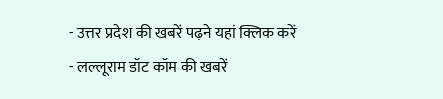- उत्तर प्रदेश की खबरें पढ़ने यहां क्लिक करें
- लल्लूराम डॉट कॉम की खबरें